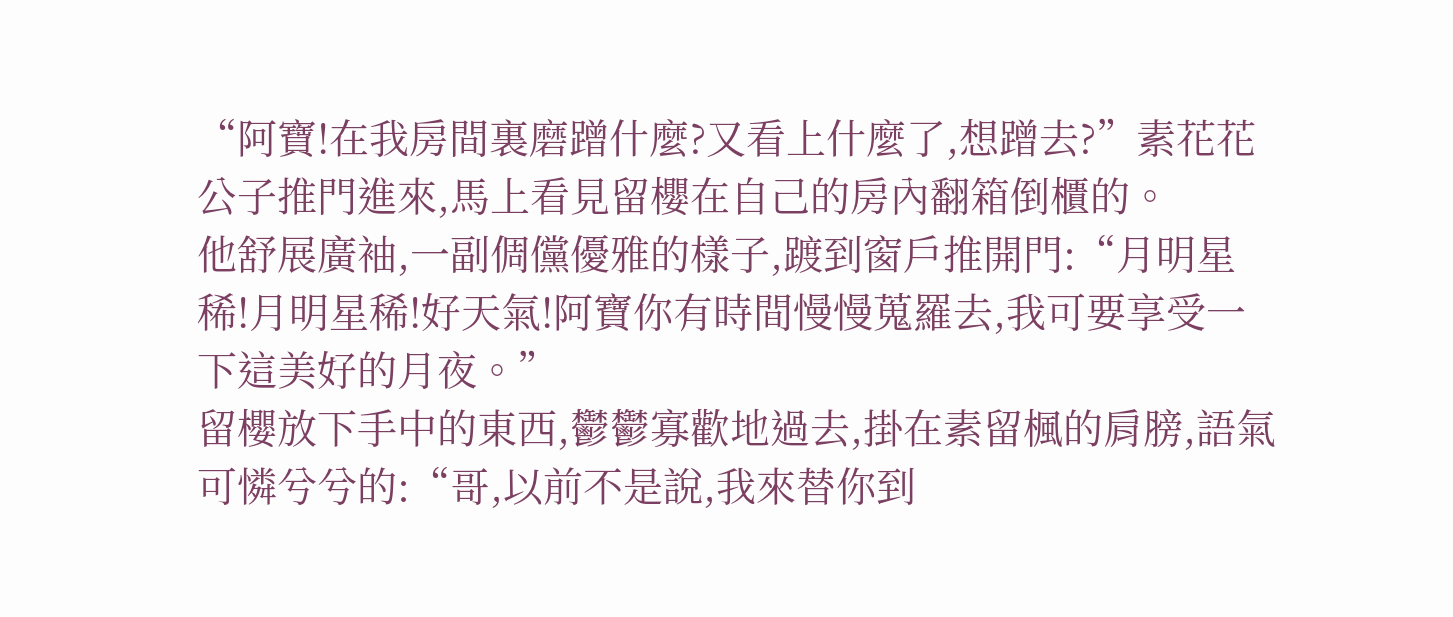“阿寶!在我房間裏磨蹭什麼?又看上什麼了,想蹭去?”素花花公子推門進來,馬上看見留櫻在自己的房內翻箱倒櫃的。
他舒展廣袖,一副倜儻優雅的樣子,踱到窗戶推開門:“月明星稀!月明星稀!好天氣!阿寶你有時間慢慢蒐羅去,我可要享受一下這美好的月夜。”
留櫻放下手中的東西,鬱鬱寡歡地過去,掛在素留楓的肩膀,語氣可憐兮兮的:“哥,以前不是說,我來替你到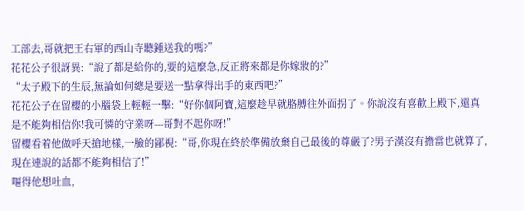工部去,哥就把王右軍的西山寺聽鍾送我的嗎?”
花花公子很訝異:“說了都是給你的,要的這麼急,反正將來都是你嫁妝的?”
“太子殿下的生辰,無論如何總是要送一點拿得出手的東西吧?”
花花公子在留櫻的小腦袋上輕輕一擊:“好你個阿寶,這麼趁早就胳膊往外面拐了。你說沒有喜歡上殿下,還真是不能夠相信你!我可憐的守業呀---哥對不起你呀!”
留櫻看着他做呼天搶地樣,一臉的鄙視:“哥,你現在終於準備放棄自己最後的尊嚴了?男子漢沒有擔當也就算了,現在連說的話都不能夠相信了!”
嘔得他想吐血,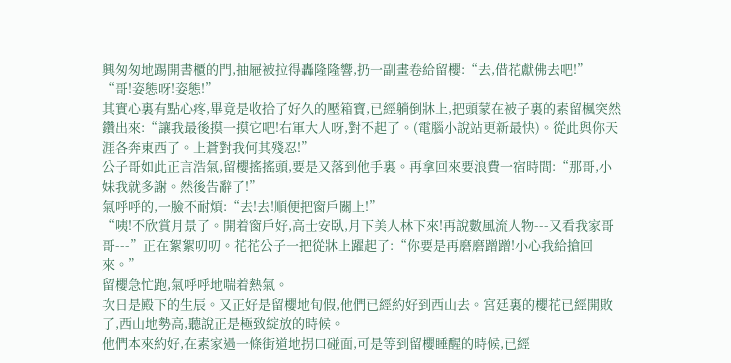興匆匆地踢開書櫃的門,抽屜被拉得轟隆隆響,扔一副畫卷給留櫻:“去,借花獻佛去吧!”
“哥!姿態呀!姿態!”
其實心裏有點心疼,畢竟是收拾了好久的壓箱寶,已經躺倒牀上,把頭蒙在被子裏的素留楓突然鑽出來:“讓我最後摸一摸它吧!右軍大人呀,對不起了。(電腦小說站更新最快)。從此與你天涯各奔東西了。上蒼對我何其殘忍!”
公子哥如此正言浩氣,留櫻搖搖頭,要是又落到他手裏。再拿回來要浪費一宿時間:“那哥,小妹我就多謝。然後告辭了!”
氣呼呼的,一臉不耐煩:“去!去!順便把窗戶關上!”
“咦!不欣賞月景了。開着窗戶好,高士安臥,月下美人林下來!再說數風流人物---又看我家哥哥---”正在絮絮叨叨。花花公子一把從牀上躍起了:“你要是再磨磨蹭蹭!小心我給搶回來。”
留櫻急忙跑,氣呼呼地喘着熱氣。
次日是殿下的生辰。又正好是留櫻地旬假,他們已經約好到西山去。宮廷裏的櫻花已經開敗了,西山地勢高,聽說正是極致綻放的時候。
他們本來約好,在素家過一條街道地拐口碰面,可是等到留櫻睡醒的時候,已經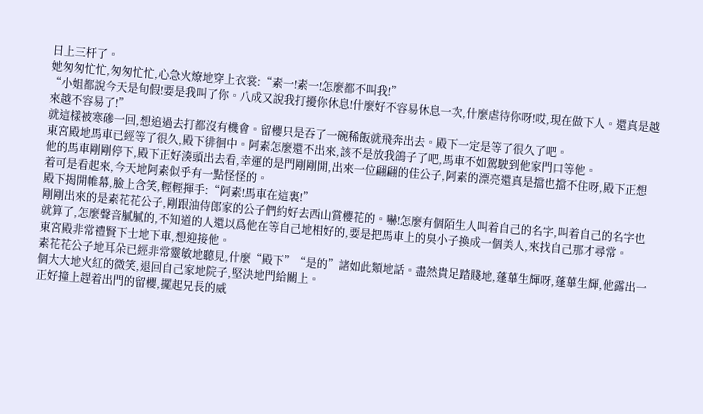日上三杆了。
她匆匆忙忙,匆匆忙忙,心急火燎地穿上衣裳:“素一!素一!怎麼都不叫我!”
“小姐都說今天是旬假!要是我叫了你。八成又說我打擾你休息!什麼好不容易休息一次,什麼虐待你呀!哎,現在做下人。還真是越來越不容易了!”
就這樣被寒磣一回,想追過去打都沒有機會。留櫻只是吞了一碗稀飯就飛奔出去。殿下一定是等了很久了吧。
東宮殿地馬車已經等了很久,殿下徘徊中。阿素怎麼還不出來,該不是放我鴿子了吧,馬車不如駕駛到他家門口等他。
他的馬車剛剛停下,殿下正好湊頭出去看,幸運的是門剛剛開,出來一位翩翩的佳公子,阿素的漂亮還真是擋也擋不住呀,殿下正想着可是看起來,今天地阿素似乎有一點怪怪的。
殿下揭開帷幕,臉上含笑,輕輕揮手:“阿素!馬車在這裏!”
剛剛出來的是素花花公子,剛跟油侍郎家的公子們約好去西山賞櫻花的。嚇!怎麼有個陌生人叫着自己的名字,叫着自己的名字也就算了,怎麼聲音膩膩的,不知道的人還以爲他在等自己地相好的,要是把馬車上的臭小子換成一個美人,來找自己那才尋常。
東宮殿非常禮賢下士地下車,想迎接他。
素花花公子地耳朵已經非常靈敏地聽見,什麼“殿下”“是的”諸如此類地話。盡然貴足踏賤地,蓬蓽生輝呀,蓬蓽生輝,他露出一個大大地火紅的微笑,退回自己家地院子,堅決地門給關上。
正好撞上趕着出門的留櫻,擺起兄長的威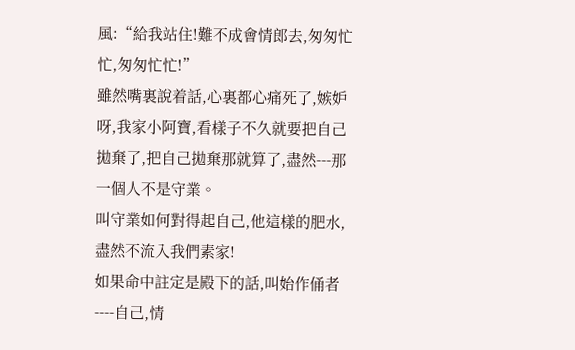風:“給我站住!難不成會情郎去,匆匆忙忙,匆匆忙忙!”
雖然嘴裏說着話,心裏都心痛死了,嫉妒呀,我家小阿寶,看樣子不久就要把自己拋棄了,把自己拋棄那就算了,盡然---那一個人不是守業。
叫守業如何對得起自己,他這樣的肥水,盡然不流入我們素家!
如果命中註定是殿下的話,叫始作俑者----自己,情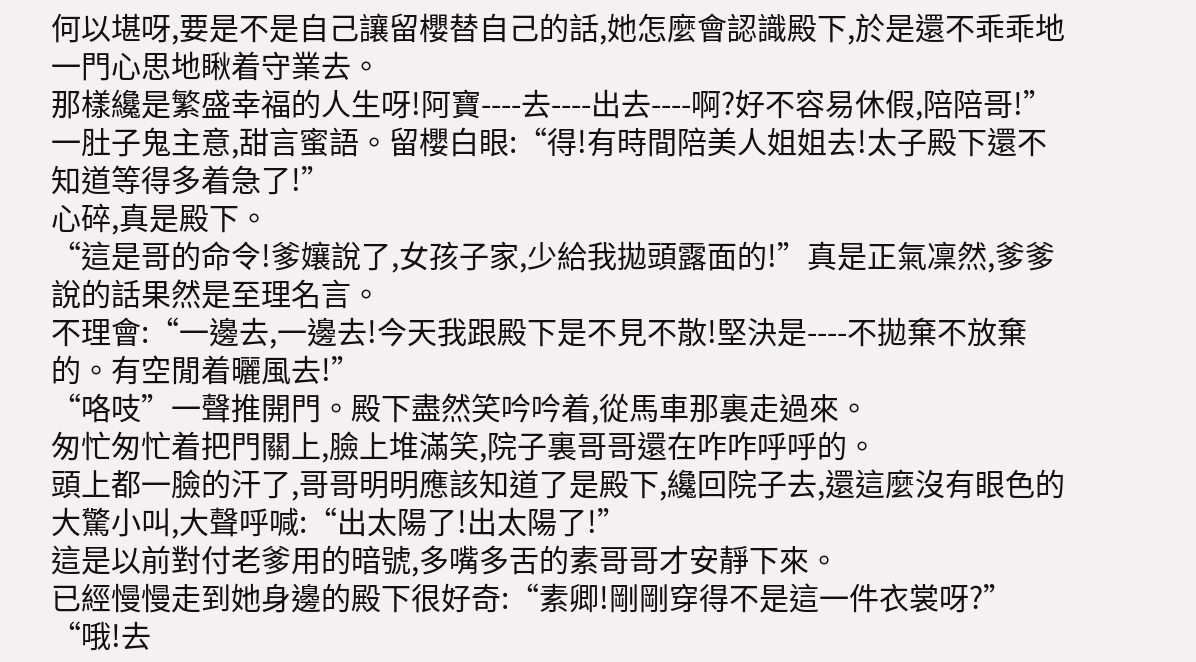何以堪呀,要是不是自己讓留櫻替自己的話,她怎麼會認識殿下,於是還不乖乖地一門心思地瞅着守業去。
那樣纔是繁盛幸福的人生呀!阿寶----去----出去----啊?好不容易休假,陪陪哥!”
一肚子鬼主意,甜言蜜語。留櫻白眼:“得!有時間陪美人姐姐去!太子殿下還不知道等得多着急了!”
心碎,真是殿下。
“這是哥的命令!爹孃說了,女孩子家,少給我拋頭露面的!”真是正氣凜然,爹爹說的話果然是至理名言。
不理會:“一邊去,一邊去!今天我跟殿下是不見不散!堅決是----不拋棄不放棄的。有空閒着曬風去!”
“咯吱”一聲推開門。殿下盡然笑吟吟着,從馬車那裏走過來。
匆忙匆忙着把門關上,臉上堆滿笑,院子裏哥哥還在咋咋呼呼的。
頭上都一臉的汗了,哥哥明明應該知道了是殿下,纔回院子去,還這麼沒有眼色的大驚小叫,大聲呼喊:“出太陽了!出太陽了!”
這是以前對付老爹用的暗號,多嘴多舌的素哥哥才安靜下來。
已經慢慢走到她身邊的殿下很好奇:“素卿!剛剛穿得不是這一件衣裳呀?”
“哦!去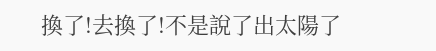換了!去換了!不是說了出太陽了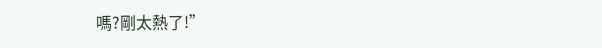嗎?剛太熱了!”